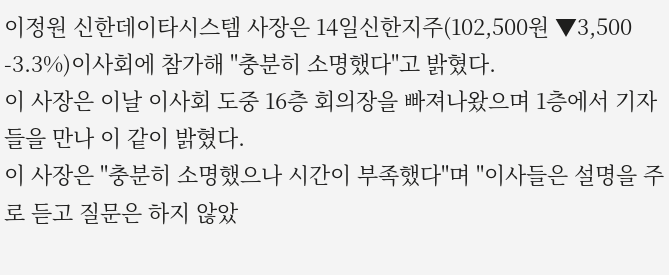이정원 신한데이타시스템 사장은 14일신한지주(102,500원 ▼3,500 -3.3%)이사회에 참가해 "충분히 소명했다"고 밝혔다.
이 사장은 이날 이사회 도중 16층 회의장을 빠져나왔으며 1층에서 기자들을 만나 이 같이 밝혔다.
이 사장은 "충분히 소명했으나 시간이 부족했다"며 "이사들은 설명을 주로 듣고 질문은 하지 않았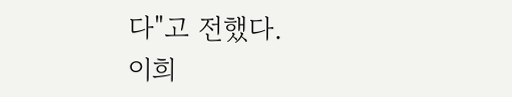다"고 전했다.
이희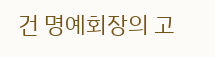건 명예회장의 고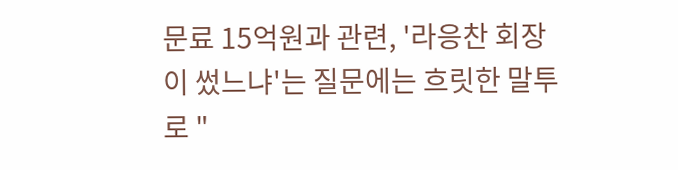문료 15억원과 관련, '라응찬 회장이 썼느냐'는 질문에는 흐릿한 말투로 "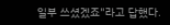일부 쓰셨겠죠"라고 답했다.